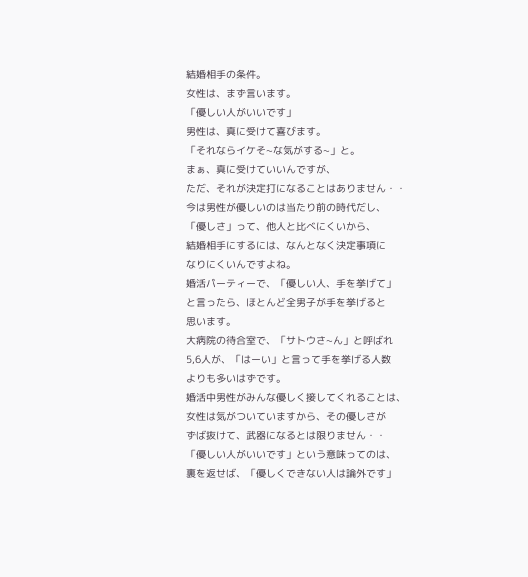結婚相手の条件。
女性は、まず言います。
「優しい人がいいです」
男性は、真に受けて喜びます。
「それならイケそ~な気がする~」と。
まぁ、真に受けていいんですが、
ただ、それが決定打になることはありません・・
今は男性が優しいのは当たり前の時代だし、
「優しさ」って、他人と比べにくいから、
結婚相手にするには、なんとなく決定事項に
なりにくいんですよね。
婚活パーティーで、「優しい人、手を挙げて」
と言ったら、ほとんど全男子が手を挙げると
思います。
大病院の待合室で、「サトウさ~ん」と呼ばれ
5,6人が、「はーい」と言って手を挙げる人数
よりも多いはずです。
婚活中男性がみんな優しく接してくれることは、
女性は気がついていますから、その優しさが
ずば抜けて、武器になるとは限りません・・
「優しい人がいいです」という意味ってのは、
裏を返せば、「優しくできない人は論外です」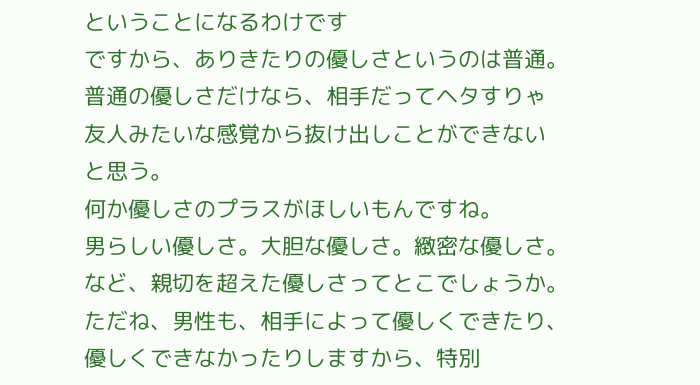ということになるわけです
ですから、ありきたりの優しさというのは普通。
普通の優しさだけなら、相手だってヘタすりゃ
友人みたいな感覚から抜け出しことができない
と思う。
何か優しさのプラスがほしいもんですね。
男らしい優しさ。大胆な優しさ。緻密な優しさ。
など、親切を超えた優しさってとこでしょうか。
ただね、男性も、相手によって優しくできたり、
優しくできなかったりしますから、特別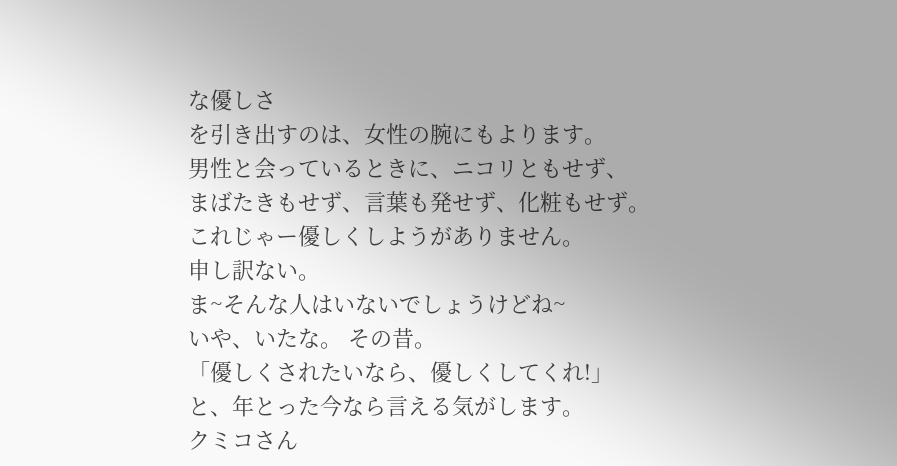な優しさ
を引き出すのは、女性の腕にもよります。
男性と会っているときに、ニコリともせず、
まばたきもせず、言葉も発せず、化粧もせず。
これじゃー優しくしようがありません。
申し訳ない。
ま~そんな人はいないでしょうけどね~
いや、いたな。 その昔。
「優しくされたいなら、優しくしてくれ!」
と、年とった今なら言える気がします。
クミコさん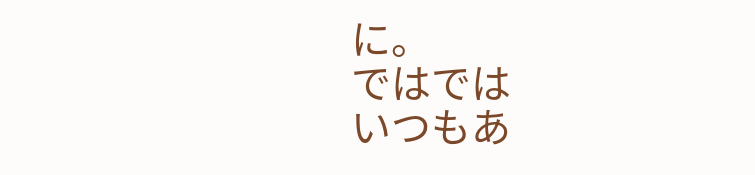に。
ではでは
いつもあ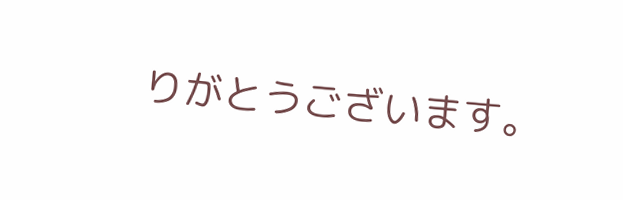りがとうございます。